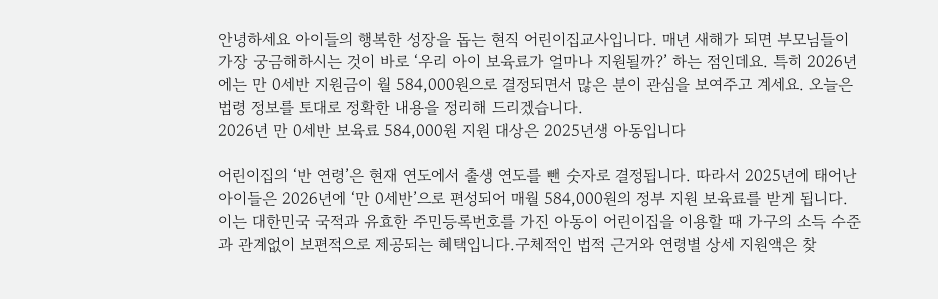안녕하세요 아이들의 행복한 성장을 돕는 현직 어린이집교사입니다. 매년 새해가 되면 부모님들이 가장 궁금해하시는 것이 바로 ‘우리 아이 보육료가 얼마나 지원될까?’ 하는 점인데요. 특히 2026년에는 만 0세반 지원금이 월 584,000원으로 결정되면서 많은 분이 관심을 보여주고 계세요. 오늘은 법령 정보를 토대로 정확한 내용을 정리해 드리겠습니다.
2026년 만 0세반 보육료 584,000원 지원 대상은 2025년생 아동입니다

어린이집의 ‘반 연령’은 현재 연도에서 출생 연도를 뺀 숫자로 결정됩니다. 따라서 2025년에 태어난 아이들은 2026년에 ‘만 0세반’으로 편성되어 매월 584,000원의 정부 지원 보육료를 받게 됩니다. 이는 대한민국 국적과 유효한 주민등록번호를 가진 아동이 어린이집을 이용할 때 가구의 소득 수준과 관계없이 보편적으로 제공되는 혜택입니다.구체적인 법적 근거와 연령별 상세 지원액은 찾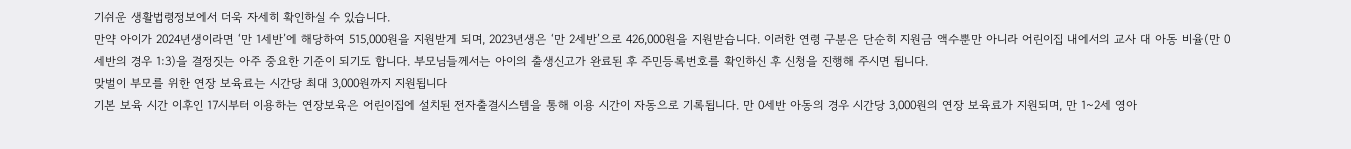기쉬운 생활법령정보에서 더욱 자세히 확인하실 수 있습니다.
만약 아이가 2024년생이라면 ‘만 1세반’에 해당하여 515,000원을 지원받게 되며, 2023년생은 ‘만 2세반’으로 426,000원을 지원받습니다. 이러한 연령 구분은 단순히 지원금 액수뿐만 아니라 어린이집 내에서의 교사 대 아동 비율(만 0세반의 경우 1:3)을 결정짓는 아주 중요한 기준이 되기도 합니다. 부모님들께서는 아이의 출생신고가 완료된 후 주민등록번호를 확인하신 후 신청을 진행해 주시면 됩니다.
맞벌이 부모를 위한 연장 보육료는 시간당 최대 3,000원까지 지원됩니다
기본 보육 시간 이후인 17시부터 이용하는 연장보육은 어린이집에 설치된 전자출결시스템을 통해 이용 시간이 자동으로 기록됩니다. 만 0세반 아동의 경우 시간당 3,000원의 연장 보육료가 지원되며, 만 1~2세 영아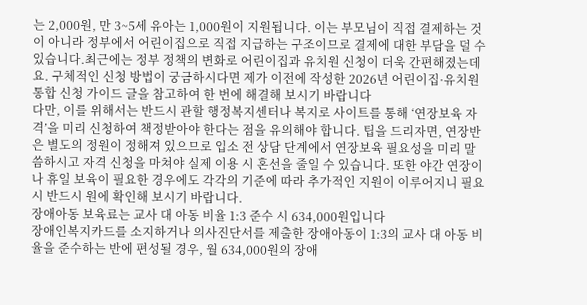는 2,000원, 만 3~5세 유아는 1,000원이 지원됩니다. 이는 부모님이 직접 결제하는 것이 아니라 정부에서 어린이집으로 직접 지급하는 구조이므로 결제에 대한 부담을 덜 수 있습니다.최근에는 정부 정책의 변화로 어린이집과 유치원 신청이 더욱 간편해졌는데요. 구체적인 신청 방법이 궁금하시다면 제가 이전에 작성한 2026년 어린이집·유치원 통합 신청 가이드 글을 참고하여 한 번에 해결해 보시기 바랍니다
다만, 이를 위해서는 반드시 관할 행정복지센터나 복지로 사이트를 통해 ‘연장보육 자격’을 미리 신청하여 책정받아야 한다는 점을 유의해야 합니다. 팁을 드리자면, 연장반은 별도의 정원이 정해져 있으므로 입소 전 상담 단계에서 연장보육 필요성을 미리 말씀하시고 자격 신청을 마쳐야 실제 이용 시 혼선을 줄일 수 있습니다. 또한 야간 연장이나 휴일 보육이 필요한 경우에도 각각의 기준에 따라 추가적인 지원이 이루어지니 필요시 반드시 원에 확인해 보시기 바랍니다.
장애아동 보육료는 교사 대 아동 비율 1:3 준수 시 634,000원입니다
장애인복지카드를 소지하거나 의사진단서를 제출한 장애아동이 1:3의 교사 대 아동 비율을 준수하는 반에 편성될 경우, 월 634,000원의 장애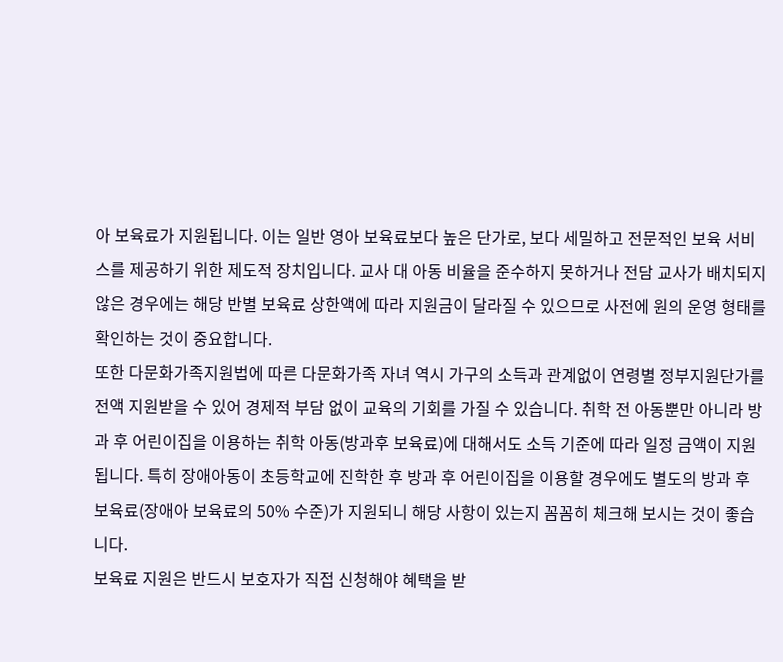아 보육료가 지원됩니다. 이는 일반 영아 보육료보다 높은 단가로, 보다 세밀하고 전문적인 보육 서비스를 제공하기 위한 제도적 장치입니다. 교사 대 아동 비율을 준수하지 못하거나 전담 교사가 배치되지 않은 경우에는 해당 반별 보육료 상한액에 따라 지원금이 달라질 수 있으므로 사전에 원의 운영 형태를 확인하는 것이 중요합니다.
또한 다문화가족지원법에 따른 다문화가족 자녀 역시 가구의 소득과 관계없이 연령별 정부지원단가를 전액 지원받을 수 있어 경제적 부담 없이 교육의 기회를 가질 수 있습니다. 취학 전 아동뿐만 아니라 방과 후 어린이집을 이용하는 취학 아동(방과후 보육료)에 대해서도 소득 기준에 따라 일정 금액이 지원됩니다. 특히 장애아동이 초등학교에 진학한 후 방과 후 어린이집을 이용할 경우에도 별도의 방과 후 보육료(장애아 보육료의 50% 수준)가 지원되니 해당 사항이 있는지 꼼꼼히 체크해 보시는 것이 좋습니다.
보육료 지원은 반드시 보호자가 직접 신청해야 혜택을 받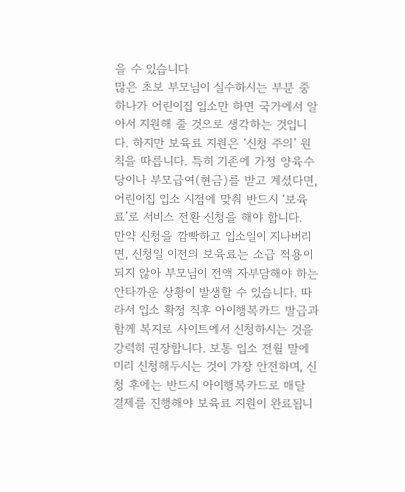을 수 있습니다
많은 초보 부모님이 실수하시는 부분 중 하나가 어린이집 입소만 하면 국가에서 알아서 지원해 줄 것으로 생각하는 것입니다. 하지만 보육료 지원은 ‘신청 주의’ 원칙을 따릅니다. 특히 기존에 가정 양육수당이나 부모급여(현금)를 받고 계셨다면, 어린이집 입소 시점에 맞춰 반드시 ‘보육료’로 서비스 전환 신청을 해야 합니다.
만약 신청을 깜빡하고 입소일이 지나버리면, 신청일 이전의 보육료는 소급 적용이 되지 않아 부모님이 전액 자부담해야 하는 안타까운 상황이 발생할 수 있습니다. 따라서 입소 확정 직후 아이행복카드 발급과 함께 복지로 사이트에서 신청하시는 것을 강력히 권장합니다. 보통 입소 전월 말에 미리 신청해두시는 것이 가장 안전하며, 신청 후에는 반드시 아이행복카드로 매달 결제를 진행해야 보육료 지원이 완료됩니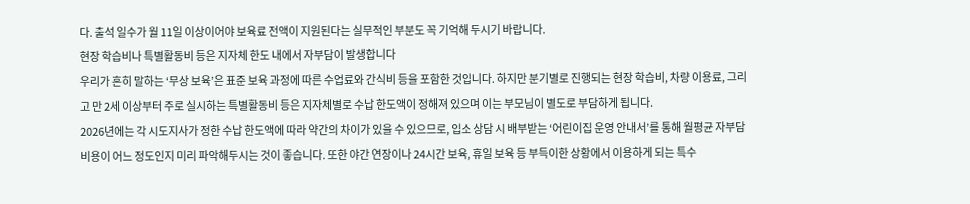다. 출석 일수가 월 11일 이상이어야 보육료 전액이 지원된다는 실무적인 부분도 꼭 기억해 두시기 바랍니다.
현장 학습비나 특별활동비 등은 지자체 한도 내에서 자부담이 발생합니다
우리가 흔히 말하는 ‘무상 보육’은 표준 보육 과정에 따른 수업료와 간식비 등을 포함한 것입니다. 하지만 분기별로 진행되는 현장 학습비, 차량 이용료, 그리고 만 2세 이상부터 주로 실시하는 특별활동비 등은 지자체별로 수납 한도액이 정해져 있으며 이는 부모님이 별도로 부담하게 됩니다.
2026년에는 각 시도지사가 정한 수납 한도액에 따라 약간의 차이가 있을 수 있으므로, 입소 상담 시 배부받는 ‘어린이집 운영 안내서’를 통해 월평균 자부담 비용이 어느 정도인지 미리 파악해두시는 것이 좋습니다. 또한 야간 연장이나 24시간 보육, 휴일 보육 등 부득이한 상황에서 이용하게 되는 특수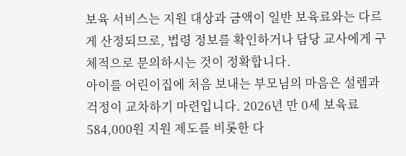보육 서비스는 지원 대상과 금액이 일반 보육료와는 다르게 산정되므로, 법령 정보를 확인하거나 담당 교사에게 구체적으로 문의하시는 것이 정확합니다.
아이를 어린이집에 처음 보내는 부모님의 마음은 설렘과 걱정이 교차하기 마련입니다. 2026년 만 0세 보육료 584,000원 지원 제도를 비롯한 다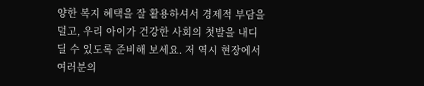양한 복지 혜택을 잘 활용하셔서 경제적 부담을 덜고, 우리 아이가 건강한 사회의 첫발을 내디딜 수 있도록 준비해 보세요. 저 역시 현장에서 여러분의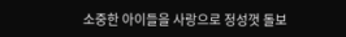소중한 아이들을 사랑으로 정성껏 돌보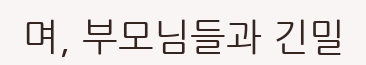며, 부모님들과 긴밀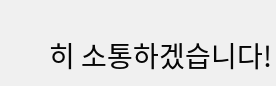히 소통하겠습니다!